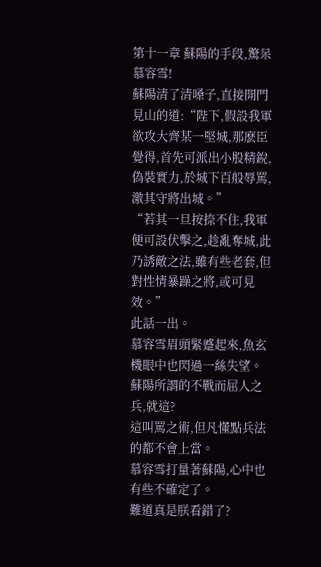第十一章 蘇陽的手段,驚呆慕容雪!
蘇陽清了清嗓子,直接開門見山的道:“陛下,假設我軍欲攻大齊某一堅城,那麽臣覺得,首先可派出小股精銳,偽裝實力,於城下百般辱罵,激其守將出城。”
“若其一旦按捺不住,我軍便可設伏擊之,趁亂奪城,此乃誘敵之法,雖有些老套,但對性情暴躁之將,或可見效。”
此話一出。
慕容雪眉頭緊蹙起來,魚玄機眼中也閃過一絲失望。
蘇陽所謂的不戰而屈人之兵,就這?
這叫罵之術,但凡懂點兵法的都不會上當。
慕容雪打量著蘇陽,心中也有些不確定了。
難道真是朕看錯了?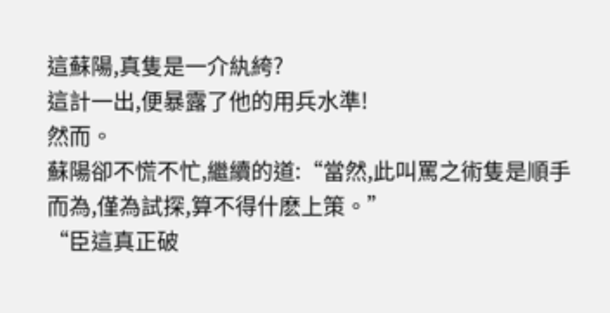這蘇陽,真隻是一介紈絝?
這計一出,便暴露了他的用兵水準!
然而。
蘇陽卻不慌不忙,繼續的道:“當然,此叫罵之術隻是順手而為,僅為試探,算不得什麽上策。”
“臣這真正破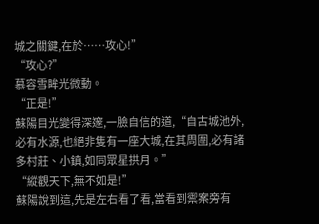城之關鍵,在於……攻心!”
“攻心?”
慕容雪眸光微動。
“正是!”
蘇陽目光變得深邃,一臉自信的道,“自古城池外,必有水源,也絕非隻有一座大城,在其周圍,必有諸多村莊、小鎮,如同眾星拱月。”
“縱觀天下,無不如是!”
蘇陽說到這,先是左右看了看,當看到禦案旁有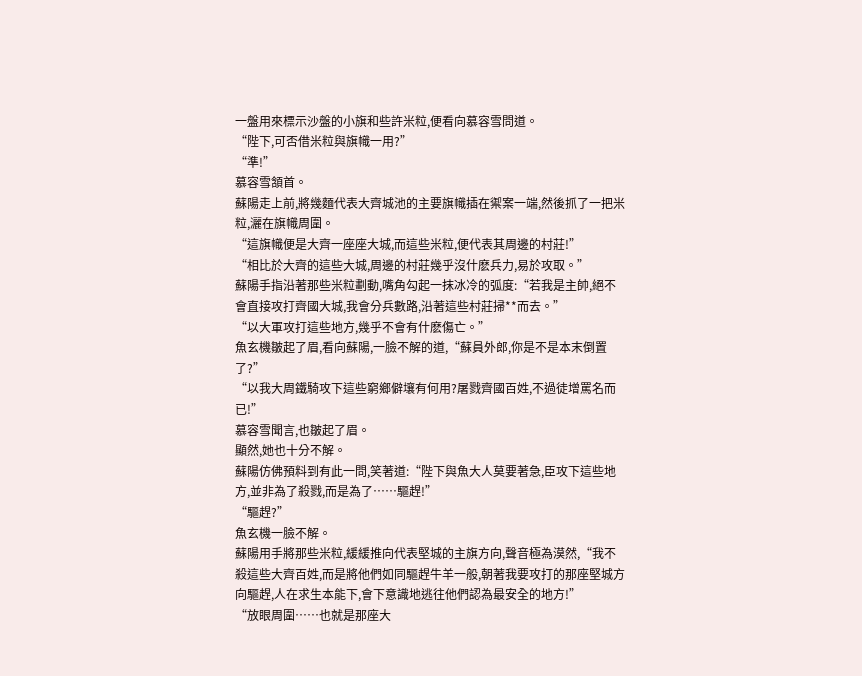一盤用來標示沙盤的小旗和些許米粒,便看向慕容雪問道。
“陛下,可否借米粒與旗幟一用?”
“準!”
慕容雪頷首。
蘇陽走上前,將幾麵代表大齊城池的主要旗幟插在禦案一端,然後抓了一把米粒,灑在旗幟周圍。
“這旗幟便是大齊一座座大城,而這些米粒,便代表其周邊的村莊!”
“相比於大齊的這些大城,周邊的村莊幾乎沒什麽兵力,易於攻取。”
蘇陽手指沿著那些米粒劃動,嘴角勾起一抹冰冷的弧度:“若我是主帥,絕不會直接攻打齊國大城,我會分兵數路,沿著這些村莊掃**而去。”
“以大軍攻打這些地方,幾乎不會有什麽傷亡。”
魚玄機皺起了眉,看向蘇陽,一臉不解的道,“蘇員外郎,你是不是本末倒置了?”
“以我大周鐵騎攻下這些窮鄉僻壤有何用?屠戮齊國百姓,不過徒增罵名而已!”
慕容雪聞言,也皺起了眉。
顯然,她也十分不解。
蘇陽仿佛預料到有此一問,笑著道:“陛下與魚大人莫要著急,臣攻下這些地方,並非為了殺戮,而是為了……驅趕!”
“驅趕?”
魚玄機一臉不解。
蘇陽用手將那些米粒,緩緩推向代表堅城的主旗方向,聲音極為漠然,“我不殺這些大齊百姓,而是將他們如同驅趕牛羊一般,朝著我要攻打的那座堅城方向驅趕,人在求生本能下,會下意識地逃往他們認為最安全的地方!”
“放眼周圍……也就是那座大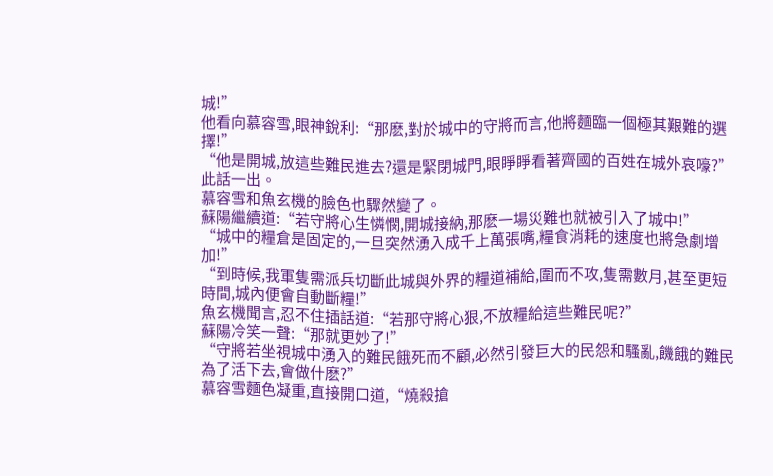城!”
他看向慕容雪,眼神銳利:“那麽,對於城中的守將而言,他將麵臨一個極其艱難的選擇!”
“他是開城,放這些難民進去?還是緊閉城門,眼睜睜看著齊國的百姓在城外哀嚎?”
此話一出。
慕容雪和魚玄機的臉色也驟然變了。
蘇陽繼續道:“若守將心生憐憫,開城接納,那麽一場災難也就被引入了城中!”
“城中的糧倉是固定的,一旦突然湧入成千上萬張嘴,糧食消耗的速度也將急劇增加!”
“到時候,我軍隻需派兵切斷此城與外界的糧道補給,圍而不攻,隻需數月,甚至更短時間,城內便會自動斷糧!”
魚玄機聞言,忍不住插話道:“若那守將心狠,不放糧給這些難民呢?”
蘇陽冷笑一聲:“那就更妙了!”
“守將若坐視城中湧入的難民餓死而不顧,必然引發巨大的民怨和騷亂,饑餓的難民為了活下去,會做什麽?”
慕容雪麵色凝重,直接開口道,“燒殺搶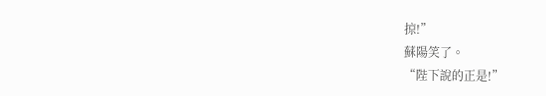掠!”
蘇陽笑了。
“陛下說的正是!”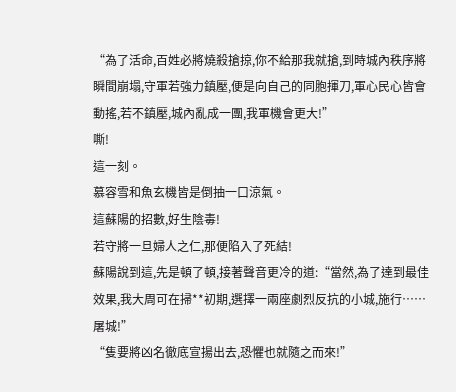“為了活命,百姓必將燒殺搶掠,你不給那我就搶,到時城內秩序將瞬間崩塌,守軍若強力鎮壓,便是向自己的同胞揮刀,軍心民心皆會動搖,若不鎮壓,城內亂成一團,我軍機會更大!”
嘶!
這一刻。
慕容雪和魚玄機皆是倒抽一口涼氣。
這蘇陽的招數,好生陰毒!
若守將一旦婦人之仁,那便陷入了死結!
蘇陽說到這,先是頓了頓,接著聲音更冷的道:“當然,為了達到最佳效果,我大周可在掃**初期,選擇一兩座劇烈反抗的小城,施行……屠城!”
“隻要將凶名徹底宣揚出去,恐懼也就隨之而來!”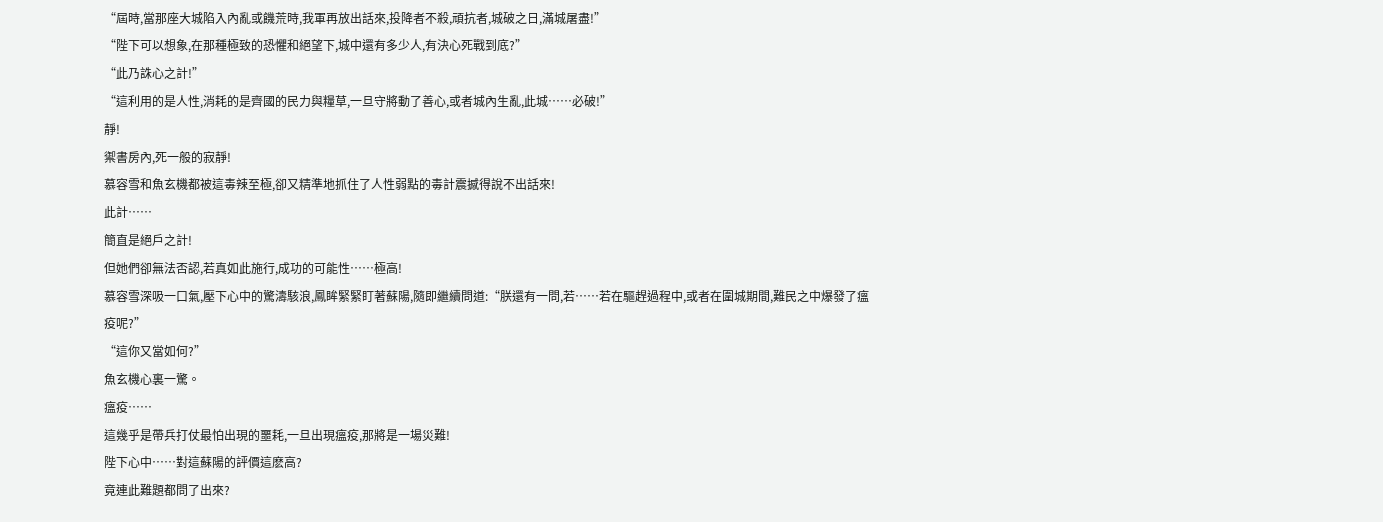“屆時,當那座大城陷入內亂或饑荒時,我軍再放出話來,投降者不殺,頑抗者,城破之日,滿城屠盡!”
“陛下可以想象,在那種極致的恐懼和絕望下,城中還有多少人,有決心死戰到底?”
“此乃誅心之計!”
“這利用的是人性,消耗的是齊國的民力與糧草,一旦守將動了善心,或者城內生亂,此城……必破!”
靜!
禦書房內,死一般的寂靜!
慕容雪和魚玄機都被這毒辣至極,卻又精準地抓住了人性弱點的毒計震撼得說不出話來!
此計……
簡直是絕戶之計!
但她們卻無法否認,若真如此施行,成功的可能性……極高!
慕容雪深吸一口氣,壓下心中的驚濤駭浪,鳳眸緊緊盯著蘇陽,隨即繼續問道:“朕還有一問,若……若在驅趕過程中,或者在圍城期間,難民之中爆發了瘟疫呢?”
“這你又當如何?”
魚玄機心裏一驚。
瘟疫……
這幾乎是帶兵打仗最怕出現的噩耗,一旦出現瘟疫,那將是一場災難!
陛下心中……對這蘇陽的評價這麽高?
竟連此難題都問了出來?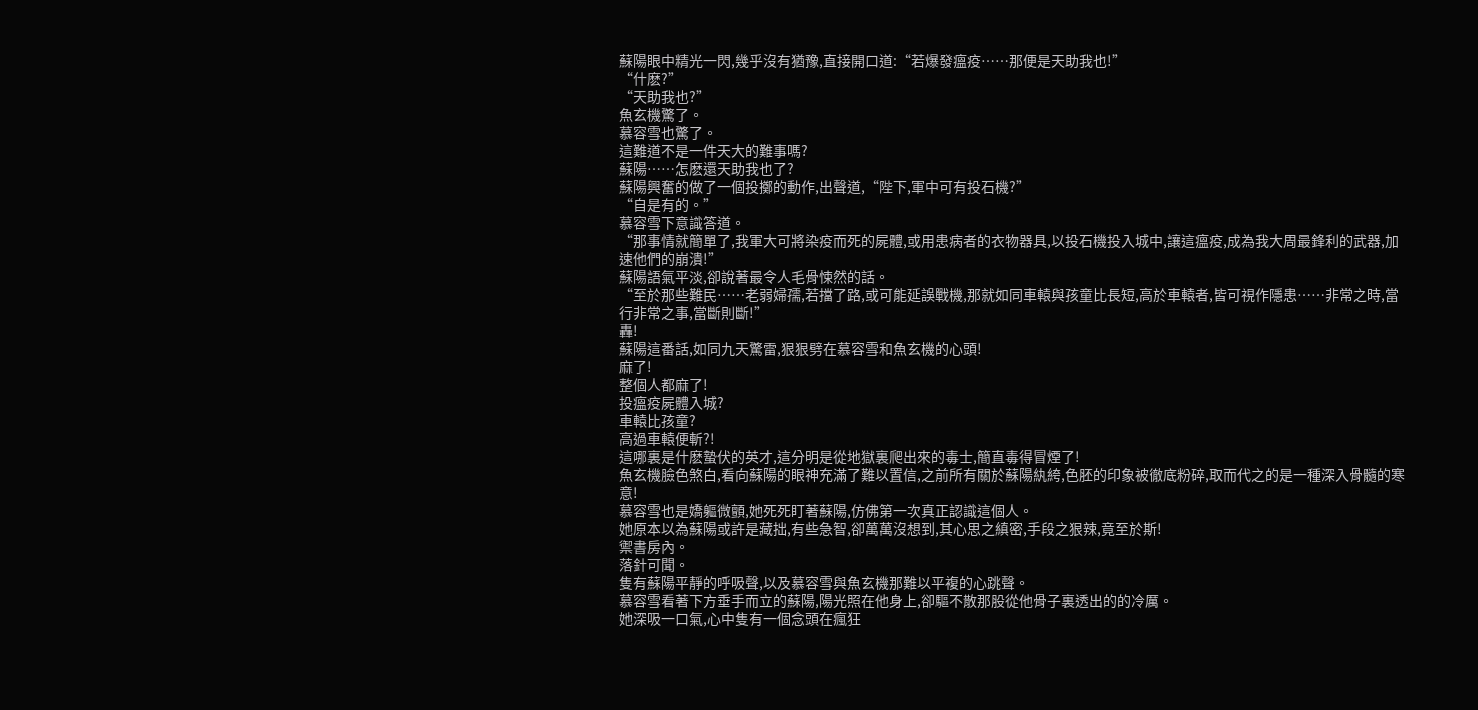蘇陽眼中精光一閃,幾乎沒有猶豫,直接開口道:“若爆發瘟疫……那便是天助我也!”
“什麽?”
“天助我也?”
魚玄機驚了。
慕容雪也驚了。
這難道不是一件天大的難事嗎?
蘇陽……怎麽還天助我也了?
蘇陽興奮的做了一個投擲的動作,出聲道,“陛下,軍中可有投石機?”
“自是有的。”
慕容雪下意識答道。
“那事情就簡單了,我軍大可將染疫而死的屍體,或用患病者的衣物器具,以投石機投入城中,讓這瘟疫,成為我大周最鋒利的武器,加速他們的崩潰!”
蘇陽語氣平淡,卻說著最令人毛骨悚然的話。
“至於那些難民……老弱婦孺,若擋了路,或可能延誤戰機,那就如同車轅與孩童比長短,高於車轅者,皆可視作隱患……非常之時,當行非常之事,當斷則斷!”
轟!
蘇陽這番話,如同九天驚雷,狠狠劈在慕容雪和魚玄機的心頭!
麻了!
整個人都麻了!
投瘟疫屍體入城?
車轅比孩童?
高過車轅便斬?!
這哪裏是什麽蟄伏的英才,這分明是從地獄裏爬出來的毒士,簡直毒得冒煙了!
魚玄機臉色煞白,看向蘇陽的眼神充滿了難以置信,之前所有關於蘇陽紈絝,色胚的印象被徹底粉碎,取而代之的是一種深入骨髓的寒意!
慕容雪也是嬌軀微顫,她死死盯著蘇陽,仿佛第一次真正認識這個人。
她原本以為蘇陽或許是藏拙,有些急智,卻萬萬沒想到,其心思之縝密,手段之狠辣,竟至於斯!
禦書房內。
落針可聞。
隻有蘇陽平靜的呼吸聲,以及慕容雪與魚玄機那難以平複的心跳聲。
慕容雪看著下方垂手而立的蘇陽,陽光照在他身上,卻驅不散那股從他骨子裏透出的的冷厲。
她深吸一口氣,心中隻有一個念頭在瘋狂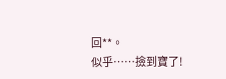回**。
似乎……撿到寶了!